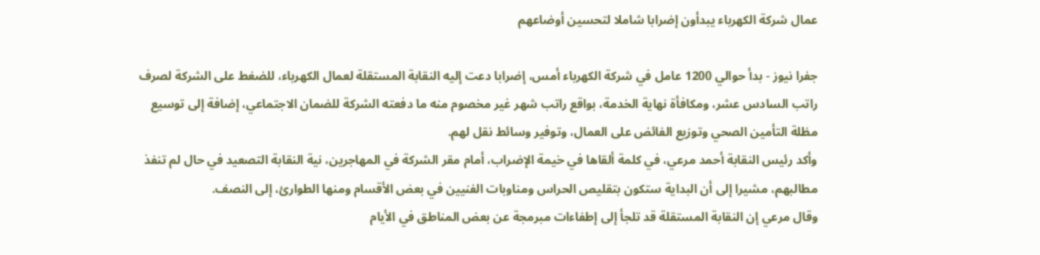عمال شركة الكهرباء يبدأون إضرابا شاملا لتحسين أوضاعهم

جفرا نيوز - بدأ حوالي 1200 عامل في شركة الكهرباء أمس، إضرابا دعت إليه النقابة المستقلة لعمال الكهرباء، للضغط على الشركة لصرف راتب السادس عشر، ومكافأة نهاية الخدمة، بواقع راتب شهر غير مخصوم منه ما دفعته الشركة للضمان الاجتماعي، إضافة إلى توسيع مظلة التأمين الصحي وتوزيع الفائض على العمال، وتوفير وسائط نقل لهم.
وأكد رئيس النقابة أحمد مرعي، في كلمة ألقاها في خيمة الإضراب، أمام مقر الشركة في المهاجرين، نية النقابة التصعيد في حال لم تنفذ مطالبهم، مشيرا إلى أن البداية ستكون بتقليص الحراس ومناوبات الفنيين في بعض الأقسام ومنها الطوارئ، إلى النصف.
وقال مرعي إن النقابة المستقلة قد تلجأ إلى إطفاءات مبرمجة عن بعض المناطق في الأيام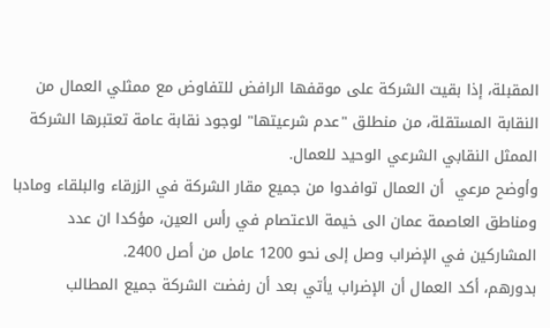المقبلة، إذا بقيت الشركة على موقفها الرافض للتفاوض مع ممثلي العمال من النقابة المستقلة، من منطلق "عدم شرعيتها" لوجود نقابة عامة تعتبرها الشركة الممثل النقابي الشرعي الوحيد للعمال.
وأوضح مرعي  أن العمال توافدوا من جميع مقار الشركة في الزرقاء والبلقاء ومادبا ومناطق العاصمة عمان الى خيمة الاعتصام في رأس العين، مؤكدا ان عدد المشاركين في الإضراب وصل إلى نحو 1200 عامل من أصل 2400.
بدورهم، أكد العمال أن الإضراب يأتي بعد أن رفضت الشركة جميع المطالب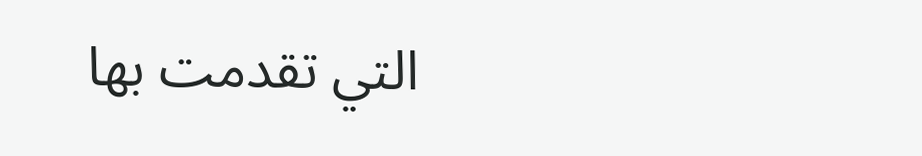التي تقدمت بها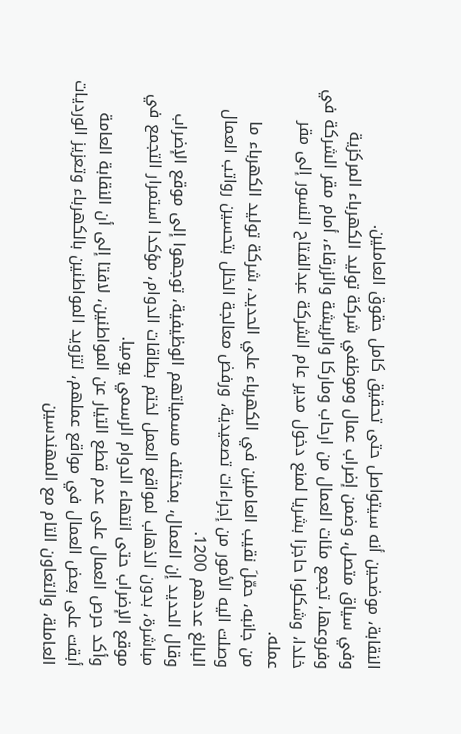النقابة، موضحين أنه سيتواصل حتى تحقيق كامل حقوق العاملين.
وفي سياق متصل، وضمن إضراب عمال وموظفي شركة توليد الكهرباء المركزية وفروعها، تجمع مئات العمال من ارحاب وماركا والريشة والزرقاء، أمام مقر الشركة في خلدا، وشكلوا حاجزا بشريا لمنع دخول مدير عام الشركة عبدالفتاح النسور إلى مقر عمله.
من جانبه، حمّلَ نقيب العاملين في الكهرباء علي الحديد، شركة توليد الكهرباء ما وصلت اليه الأمور من إجراءات تصعيدية، ورفض معالجة الخلل بتحسين رواتب العمال البالغ عددهم 1200.
وقال الحديد إن العمال، بمختلف مسمياتهم الوظيفية، توجهوا إلى موقع الإضراب مباشرة، بدون الذهاب لمواقع العمل لختم بطاقات الدوام، مؤكدا استمرار التجمع في موقع الإضراب حتى انتهاء الدوام الرسمي يوميا.
وأكد حرص العمال على عدم قطع التيار عن المواطنين، لافتا إلى أن النقابة العامة أبقت على بعض العمال في مواقع عملهم، لتزويد المواطنين بالكهرباء وتعزيز الورديات العاملة، والتعاون التام مع المهندسين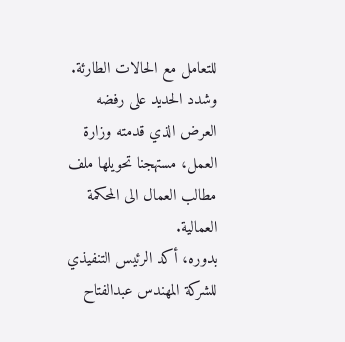للتعامل مع الحالات الطارئة.
وشدد الحديد على رفضه العرض الذي قدمته وزارة العمل، مستهجنا تحويلها ملف مطالب العمال الى المحكمة العمالية.
بدوره، أكد الرئيس التنفيذي للشركة المهندس عبدالفتاح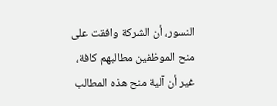النسور، أن الشركة وافقت على منح الموظفين مطالبهم كافة، غير أن آلية منح هذه المطالب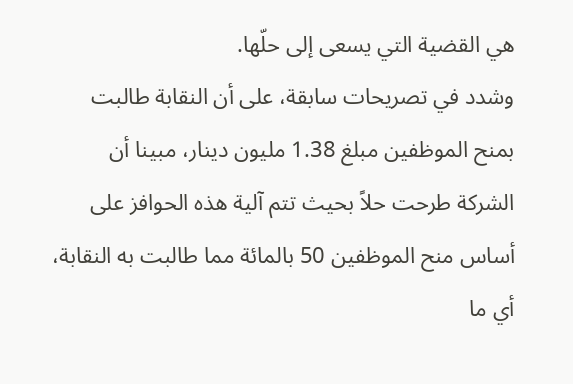هي القضية التي يسعى إلى حلّها.
وشدد في تصريحات سابقة، على أن النقابة طالبت بمنح الموظفين مبلغ 1.38 مليون دينار، مبينا أن الشركة طرحت حلاً بحيث تتم آلية هذه الحوافز على أساس منح الموظفين 50 بالمائة مما طالبت به النقابة، أي ما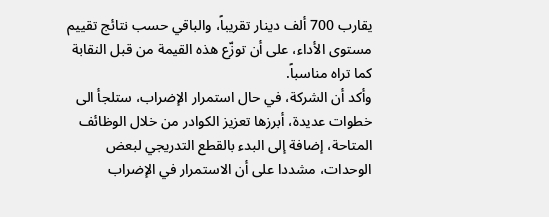يقارب 700 ألف دينار تقريباً، والباقي حسب نتائج تقييم مستوى الأداء، على أن توزّع هذه القيمة من قبل النقابة كما تراه مناسباً.
وأكد أن الشركة، في حال استمرار الإضراب، ستلجأ الى خطوات عديدة، أبرزها تعزيز الكوادر من خلال الوظائف المتاحة، إضافة إلى البدء بالقطع التدريجي لبعض الوحدات، مشددا على أن الاستمرار في الإضراب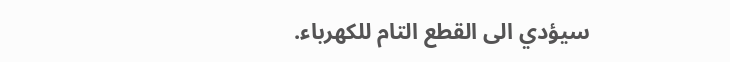سيؤدي الى القطع التام للكهرباء.